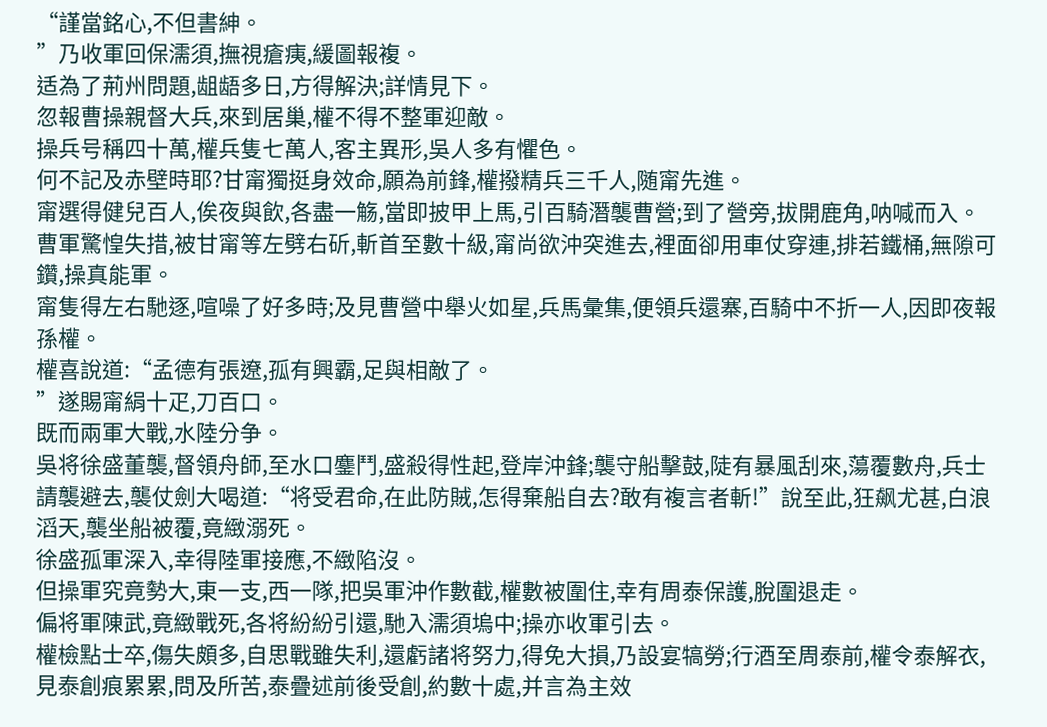“謹當銘心,不但書紳。
”乃收軍回保濡須,撫視瘡痍,緩圖報複。
适為了荊州問題,龃龉多日,方得解決;詳情見下。
忽報曹操親督大兵,來到居巢,權不得不整軍迎敵。
操兵号稱四十萬,權兵隻七萬人,客主異形,吳人多有懼色。
何不記及赤壁時耶?甘甯獨挺身效命,願為前鋒,權撥精兵三千人,随甯先進。
甯選得健兒百人,俟夜與飲,各盡一觞,當即披甲上馬,引百騎潛襲曹營;到了營旁,拔開鹿角,呐喊而入。
曹軍驚惶失措,被甘甯等左劈右斫,斬首至數十級,甯尚欲沖突進去,裡面卻用車仗穿連,排若鐵桶,無隙可鑽,操真能軍。
甯隻得左右馳逐,喧噪了好多時;及見曹營中舉火如星,兵馬彙集,便領兵還寨,百騎中不折一人,因即夜報孫權。
權喜說道:“孟德有張遼,孤有興霸,足與相敵了。
”遂賜甯絹十疋,刀百口。
既而兩軍大戰,水陸分争。
吳将徐盛董襲,督領舟師,至水口鏖鬥,盛殺得性起,登岸沖鋒;襲守船擊鼓,陡有暴風刮來,蕩覆數舟,兵士請襲避去,襲仗劍大喝道:“将受君命,在此防賊,怎得棄船自去?敢有複言者斬!”說至此,狂飙尤甚,白浪滔天,襲坐船被覆,竟緻溺死。
徐盛孤軍深入,幸得陸軍接應,不緻陷沒。
但操軍究竟勢大,東一支,西一隊,把吳軍沖作數截,權數被圍住,幸有周泰保護,脫圍退走。
偏将軍陳武,竟緻戰死,各将紛紛引還,馳入濡須塢中;操亦收軍引去。
權檢點士卒,傷失頗多,自思戰雖失利,還虧諸将努力,得免大損,乃設宴犒勞;行酒至周泰前,權令泰解衣,見泰創痕累累,問及所苦,泰疊述前後受創,約數十處,并言為主效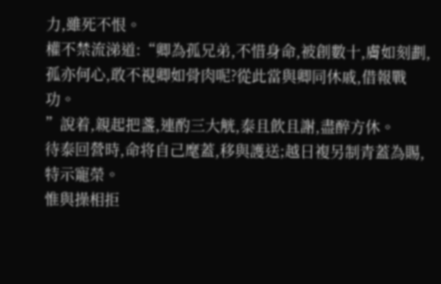力,雖死不恨。
權不禁流涕道:“卿為孤兄弟,不惜身命,被創數十,膚如刻劃,孤亦何心,敢不視卿如骨肉呢?從此當與卿同休戚,借報戰功。
”說着,親起把盞,連酌三大觥,泰且飲且謝,盡醉方休。
待泰回營時,命将自己麾蓋,移與護送;越日複另制青蓋為賜,特示寵榮。
惟與操相拒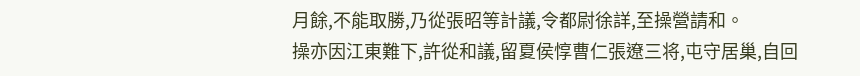月餘,不能取勝,乃從張昭等計議,令都尉徐詳,至操營請和。
操亦因江東難下,許從和議,留夏侯惇曹仁張遼三将,屯守居巢,自回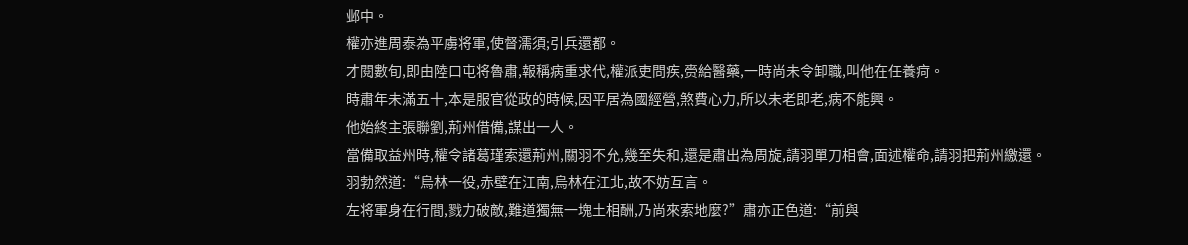邺中。
權亦進周泰為平虜将軍,使督濡須;引兵還都。
才閱數旬,即由陸口屯将魯肅,報稱病重求代,權派吏問疾,赍給醫藥,一時尚未令卸職,叫他在任養疴。
時肅年未滿五十,本是服官從政的時候,因平居為國經營,煞費心力,所以未老即老,病不能興。
他始終主張聯劉,荊州借備,謀出一人。
當備取益州時,權令諸葛瑾索還荊州,關羽不允,幾至失和,還是肅出為周旋,請羽單刀相會,面述權命,請羽把荊州繳還。
羽勃然道:“烏林一役,赤壁在江南,烏林在江北,故不妨互言。
左将軍身在行間,戮力破敵,難道獨無一塊土相酬,乃尚來索地麼?”肅亦正色道:“前與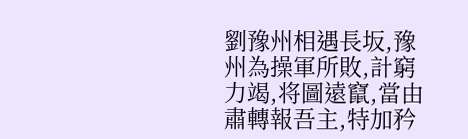劉豫州相遇長坂,豫州為操軍所敗,計窮力竭,将圖遠竄,當由肅轉報吾主,特加矜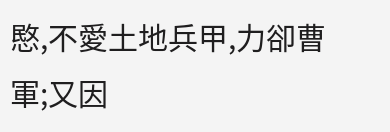愍,不愛土地兵甲,力卻曹軍;又因